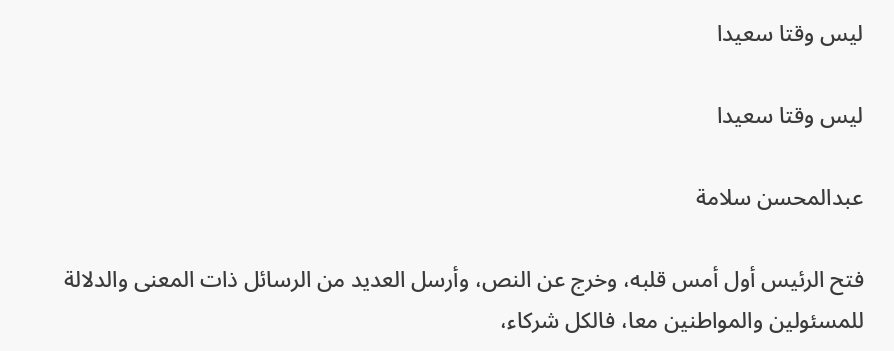ليس وقتا سعيدا

ليس وقتا سعيدا

عبدالمحسن سلامة

فتح الرئيس أول أمس قلبه، وخرج عن النص، وأرسل العديد من الرسائل ذات المعنى والدلالة للمسئولين والمواطنين معا، فالكل شركاء،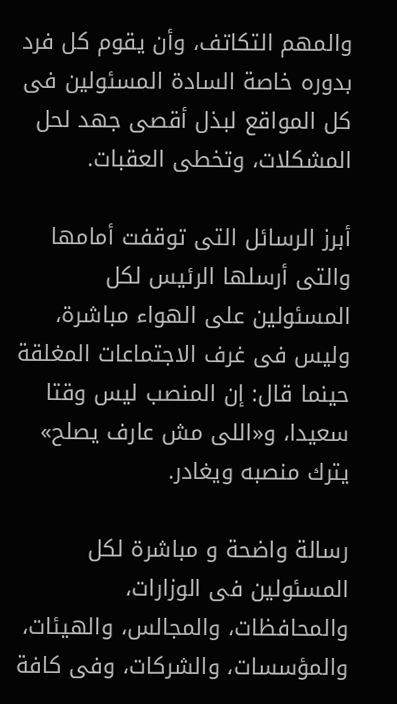والمهم التكاتف، وأن يقوم كل فرد بدوره خاصة السادة المسئولين فى كل المواقع لبذل أقصى جهد لحل المشكلات، وتخطى العقبات.

أبرز الرسائل التى توقفت أمامها والتى أرسلها الرئيس لكل المسئولين على الهواء مباشرة، وليس فى غرف الاجتماعات المغلقة حينما قال: إن المنصب ليس وقتا سعيدا، و«اللى مش عارف يصلح» يترك منصبه ويغادر.

رسالة واضحة و مباشرة لكل المسئولين فى الوزارات، والمحافظات، والمجالس، والهيئات، والمؤسسات، والشركات، وفى كافة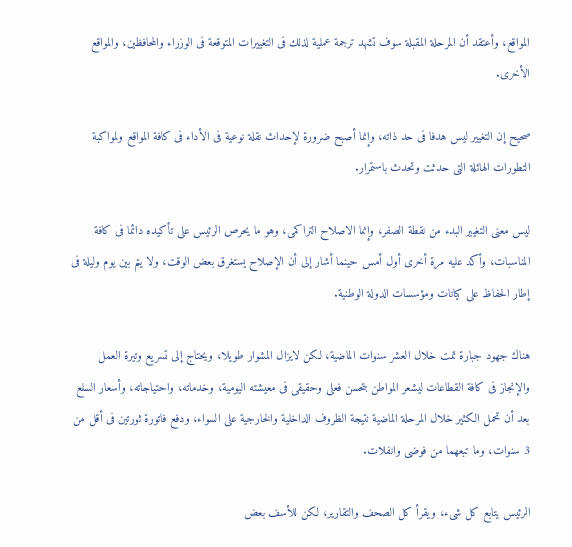المواقع، وأعتقد أن المرحلة المقبلة سوف تشهد ترجمة عملية لذلك فى التغييرات المتوقعة فى الوزراء والمحافظين، والمواقع الأخرى.

صحيح إن التغيير ليس هدفا فى حد ذاته، وإنما أصبح ضرورة لإحداث نقلة نوعية فى الأداء فى كافة المواقع ولمواكبة التطورات الهائلة التى حدثت وتحدث باستمرار.

ليس معنى التغيير البدء من نقطة الصفر، وإنما الاصلاح التراكمى، وهو ما يحرص الرئيس على تأكيده دائما فى كافة المناسبات، وأكد عليه مرة أخرى أول أمس حينما أشار إلى أن الإصلاح يستغرق بعض الوقت، ولا يتم بين يوم وليلة فى إطار الحفاظ على كيانات ومؤسسات الدولة الوطنية.

هناك جهود جبارة تمت خلال العشر سنوات الماضية، لكن لايزال المشوار طويلا، ويحتاج إلى تسريع وتيرة العمل والإنجاز فى كافة القطاعات ليشعر المواطن بتحسن فعلى وحقيقى فى معيشته اليومية، وخدماته، واحتياجاته، وأسعار السلع بعد أن تحمل الكثير خلال المرحلة الماضية نتيجة الظروف الداخلية والخارجية على السواء، ودفع فاتورة ثورتين فى أقل من 3 سنوات، وما تبعهما من فوضى وانفلات.

الرئيس يتابع كل شىء، ويقرأ كل الصحف والتقارير، لكن للأسف بعض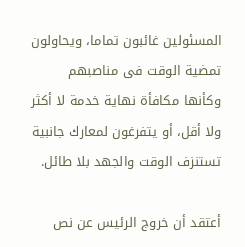المسئولين غائبون تماما، ويحاولون تمضية الوقت فى مناصبهم وكأنها مكافأة نهاية خدمة لا أكثر ولا أقل، أو يتفرغون لمعارك جانبية تستنزف الوقت والجهد بلا طائل.

أعتقد أن خروج الرئيس عن نص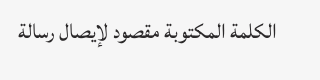الكلمة المكتوبة مقصود لإيصال رسالة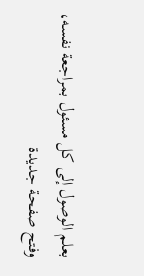بعلم الوصول إلى كل مسئول بمراجعة نفسه، وفتح صفحة جديدة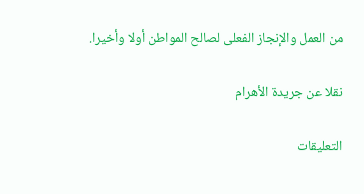من العمل والإنجاز الفعلى لصالح المواطن أولا وأخيرا.

نقلا عن جريدة الأهرام

التعليقات